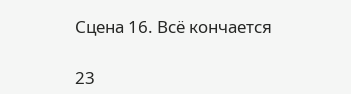Сцена 16. Всё кончается

23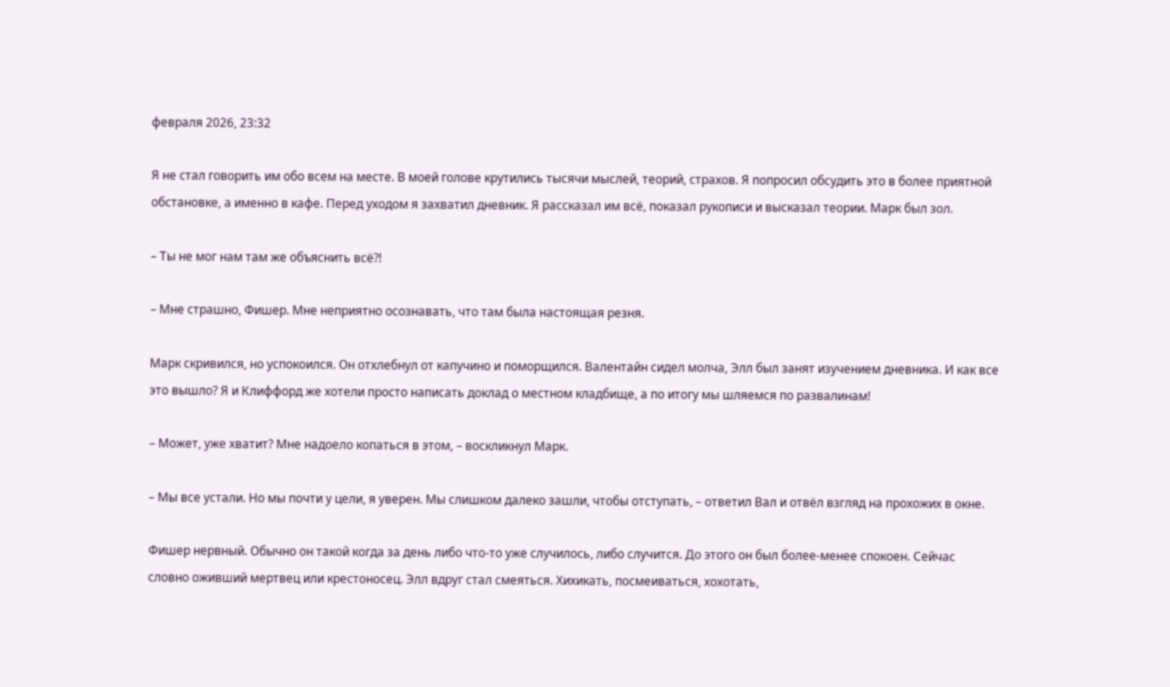февраля 2026, 23:32

Я не стал говорить им обо всем на месте. В моей голове крутились тысячи мыслей, теорий, страхов. Я попросил обсудить это в более приятной обстановке, а именно в кафе. Перед уходом я захватил дневник. Я рассказал им всё, показал рукописи и высказал теории. Марк был зол.

– Ты не мог нам там же объяснить всё?!

– Мне страшно, Фишер. Мне неприятно осознавать, что там была настоящая резня.

Марк скривился, но успокоился. Он отхлебнул от капучино и поморщился. Валентайн сидел молча, Элл был занят изучением дневника. И как все это вышло? Я и Клиффорд же хотели просто написать доклад о местном кладбище, а по итогу мы шляемся по развалинам!

– Может, уже хватит? Мне надоело копаться в этом, – воскликнул Марк.

– Мы все устали. Но мы почти у цели, я уверен. Мы слишком далеко зашли, чтобы отступать, – ответил Вал и отвёл взгляд на прохожих в окне.

Фишер нервный. Обычно он такой когда за день либо что-то уже случилось, либо случится. До этого он был более-менее спокоен. Сейчас словно оживший мертвец или крестоносец. Элл вдруг стал смеяться. Хихикать, посмеиваться, хохотать,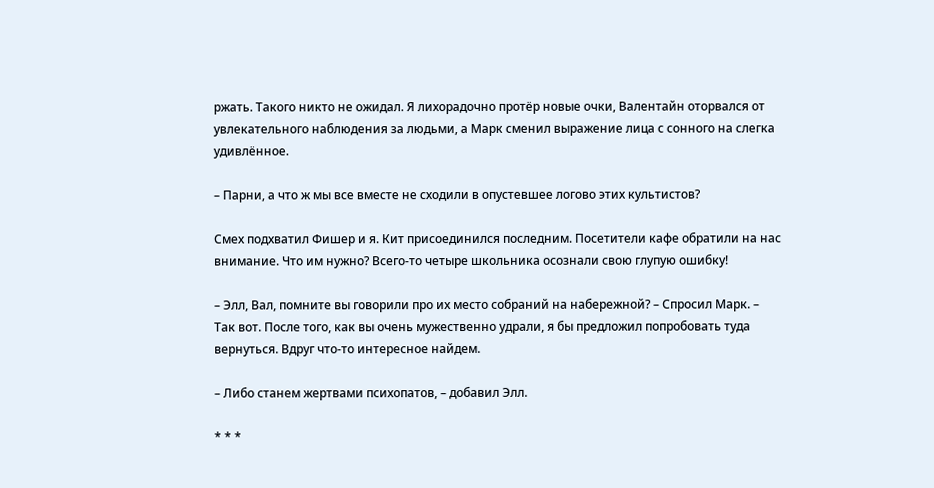ржать. Такого никто не ожидал. Я лихорадочно протёр новые очки, Валентайн оторвался от увлекательного наблюдения за людьми, а Марк сменил выражение лица с сонного на слегка удивлённое.

– Парни, а что ж мы все вместе не сходили в опустевшее логово этих культистов?

Смех подхватил Фишер и я. Кит присоединился последним. Посетители кафе обратили на нас внимание. Что им нужно? Всего-то четыре школьника осознали свою глупую ошибку!

– Элл, Вал, помните вы говорили про их место собраний на набережной? – Спросил Марк. – Так вот. После того, как вы очень мужественно удрали, я бы предложил попробовать туда вернуться. Вдруг что-то интересное найдем.

– Либо станем жертвами психопатов, – добавил Элл.

* * *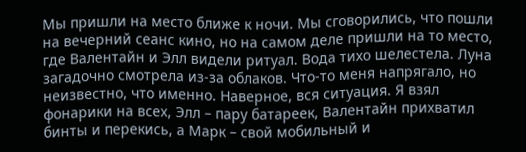Мы пришли на место ближе к ночи. Мы сговорились, что пошли на вечерний сеанс кино, но на самом деле пришли на то место, где Валентайн и Элл видели ритуал. Вода тихо шелестела. Луна загадочно смотрела из-за облаков. Что-то меня напрягало, но неизвестно, что именно. Наверное, вся ситуация. Я взял фонарики на всех, Элл – пару батареек, Валентайн прихватил бинты и перекись, а Марк – свой мобильный и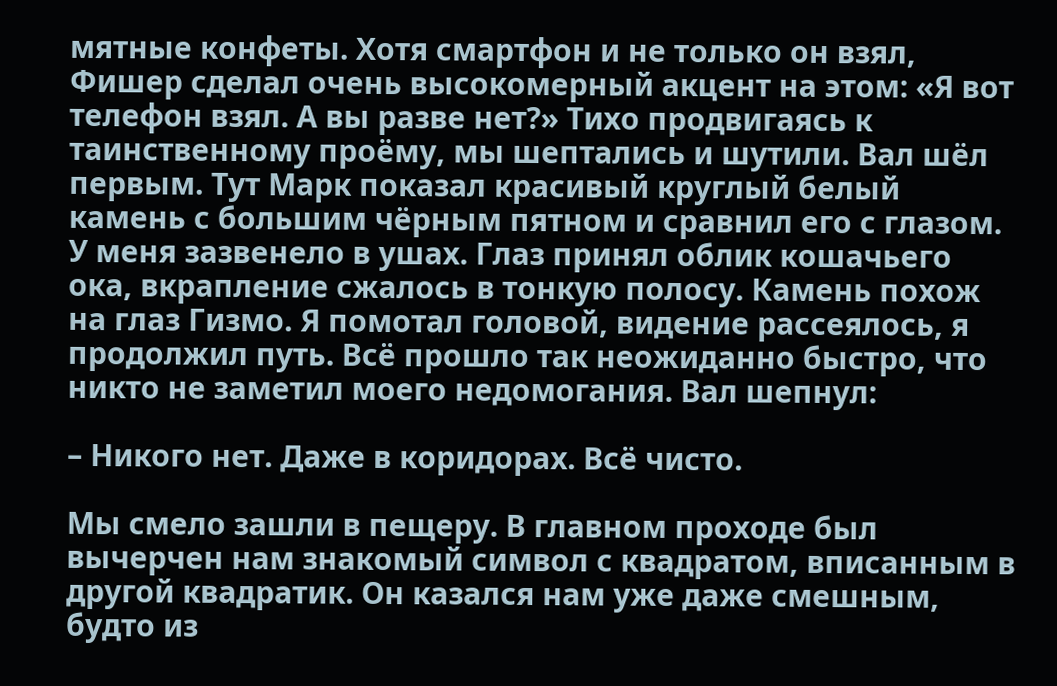мятные конфеты. Хотя смартфон и не только он взял, Фишер сделал очень высокомерный акцент на этом: «Я вот телефон взял. А вы разве нет?» Тихо продвигаясь к таинственному проёму, мы шептались и шутили. Вал шёл первым. Тут Марк показал красивый круглый белый камень с большим чёрным пятном и сравнил его с глазом. У меня зазвенело в ушах. Глаз принял облик кошачьего ока, вкрапление сжалось в тонкую полосу. Камень похож на глаз Гизмо. Я помотал головой, видение рассеялось, я продолжил путь. Всё прошло так неожиданно быстро, что никто не заметил моего недомогания. Вал шепнул:

– Никого нет. Даже в коридорах. Всё чисто.

Мы смело зашли в пещеру. В главном проходе был вычерчен нам знакомый символ с квадратом, вписанным в другой квадратик. Он казался нам уже даже смешным, будто из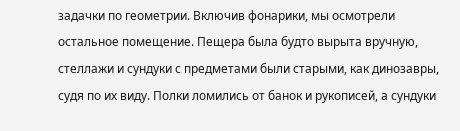задачки по геометрии. Включив фонарики, мы осмотрели остальное помещение. Пещера была будто вырыта вручную, стеллажи и сундуки с предметами были старыми, как динозавры, судя по их виду. Полки ломились от банок и рукописей, а сундуки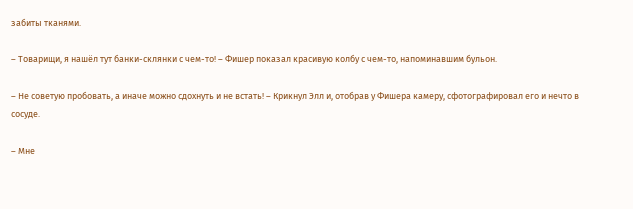забиты тканями.

– Товарищи, я нашёл тут банки-склянки с чем-то! – Фишер показал красивую колбу с чем-то, напоминавшим бульон.

– Не советую пробовать, а иначе можно сдохнуть и не встать! – Крикнул Элл и, отобрав у Фишера камеру, сфотографировал его и нечто в сосуде.

– Мне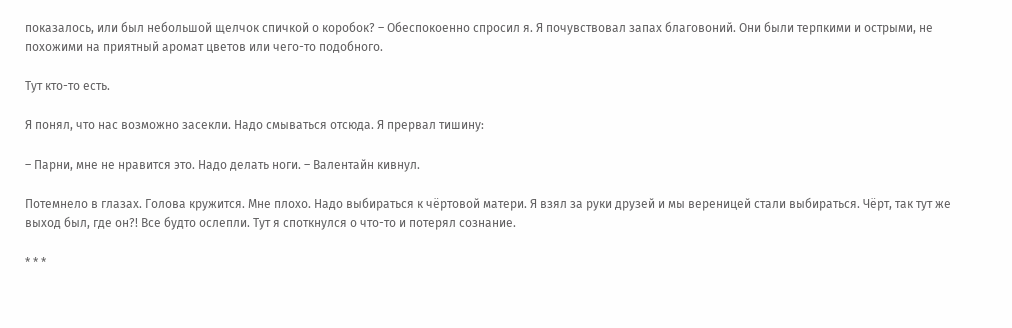показалось, или был небольшой щелчок спичкой о коробок? – Обеспокоенно спросил я. Я почувствовал запах благовоний. Они были терпкими и острыми, не похожими на приятный аромат цветов или чего-то подобного.

Тут кто-то есть.

Я понял, что нас возможно засекли. Надо смываться отсюда. Я прервал тишину:

– Парни, мне не нравится это. Надо делать ноги. – Валентайн кивнул.

Потемнело в глазах. Голова кружится. Мне плохо. Надо выбираться к чёртовой матери. Я взял за руки друзей и мы вереницей стали выбираться. Чёрт, так тут же выход был, где он?! Все будто ослепли. Тут я споткнулся о что-то и потерял сознание.

* * *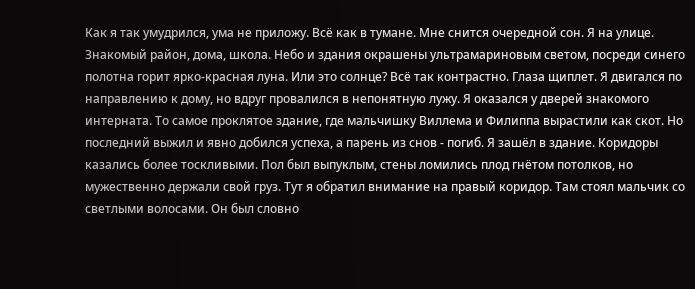Как я так умудрился, ума не приложу. Всё как в тумане. Мне снится очередной сон. Я на улице. Знакомый район, дома, школа. Небо и здания окрашены ультрамариновым светом, посреди синего полотна горит ярко-красная луна. Или это солнце? Всё так контрастно. Глаза щиплет. Я двигался по направлению к дому, но вдруг провалился в непонятную лужу. Я оказался у дверей знакомого интерната. То самое проклятое здание, где мальчишку Виллема и Филиппа вырастили как скот. Но последний выжил и явно добился успеха, а парень из снов - погиб. Я зашёл в здание. Коридоры казались более тоскливыми. Пол был выпуклым, стены ломились плод гнётом потолков, но мужественно держали свой груз. Тут я обратил внимание на правый коридор. Там стоял мальчик со светлыми волосами. Он был словно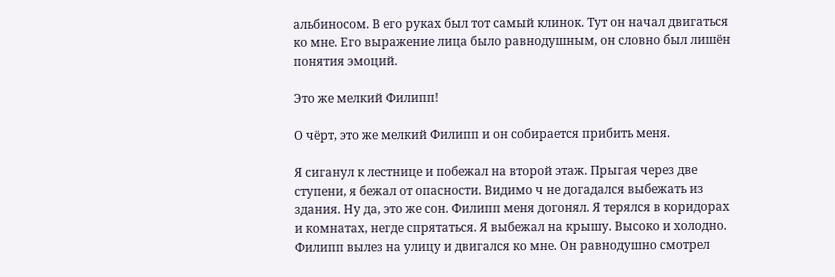альбиносом. В его руках был тот самый клинок. Тут он начал двигаться ко мне. Его выражение лица было равнодушным, он словно был лишён понятия эмоций.

Это же мелкий Филипп!

О чёрт, это же мелкий Филипп и он собирается прибить меня.

Я сиганул к лестнице и побежал на второй этаж. Прыгая через две ступени, я бежал от опасности. Видимо ч не догадался выбежать из здания. Ну да, это же сон. Филипп меня догонял. Я терялся в коридорах и комнатах, негде спрятаться. Я выбежал на крышу. Высоко и холодно. Филипп вылез на улицу и двигался ко мне. Он равнодушно смотрел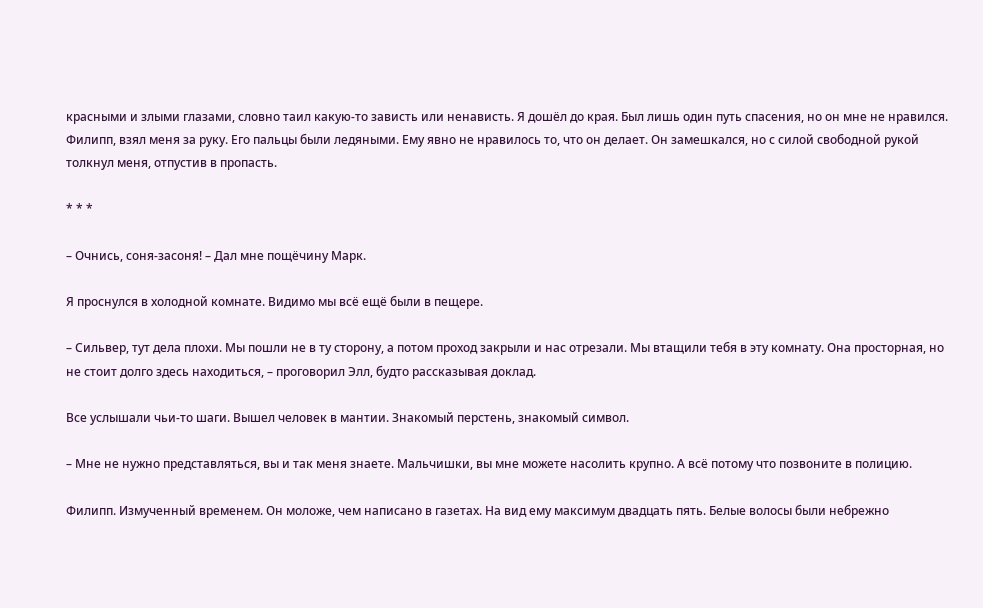красными и злыми глазами, словно таил какую-то зависть или ненависть. Я дошёл до края. Был лишь один путь спасения, но он мне не нравился. Филипп, взял меня за руку. Его пальцы были ледяными. Ему явно не нравилось то, что он делает. Он замешкался, но с силой свободной рукой толкнул меня, отпустив в пропасть.

* * *

– Очнись, соня-засоня! – Дал мне пощёчину Марк.

Я проснулся в холодной комнате. Видимо мы всё ещё были в пещере.

– Сильвер, тут дела плохи. Мы пошли не в ту сторону, а потом проход закрыли и нас отрезали. Мы втащили тебя в эту комнату. Она просторная, но не стоит долго здесь находиться, – проговорил Элл, будто рассказывая доклад.

Все услышали чьи-то шаги. Вышел человек в мантии. Знакомый перстень, знакомый символ.

– Мне не нужно представляться, вы и так меня знаете. Мальчишки, вы мне можете насолить крупно. А всё потому что позвоните в полицию.

Филипп. Измученный временем. Он моложе, чем написано в газетах. На вид ему максимум двадцать пять. Белые волосы были небрежно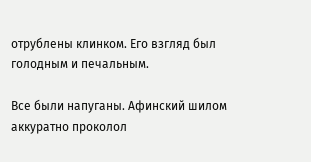отрублены клинком. Его взгляд был голодным и печальным.

Все были напуганы. Афинский шилом аккуратно проколол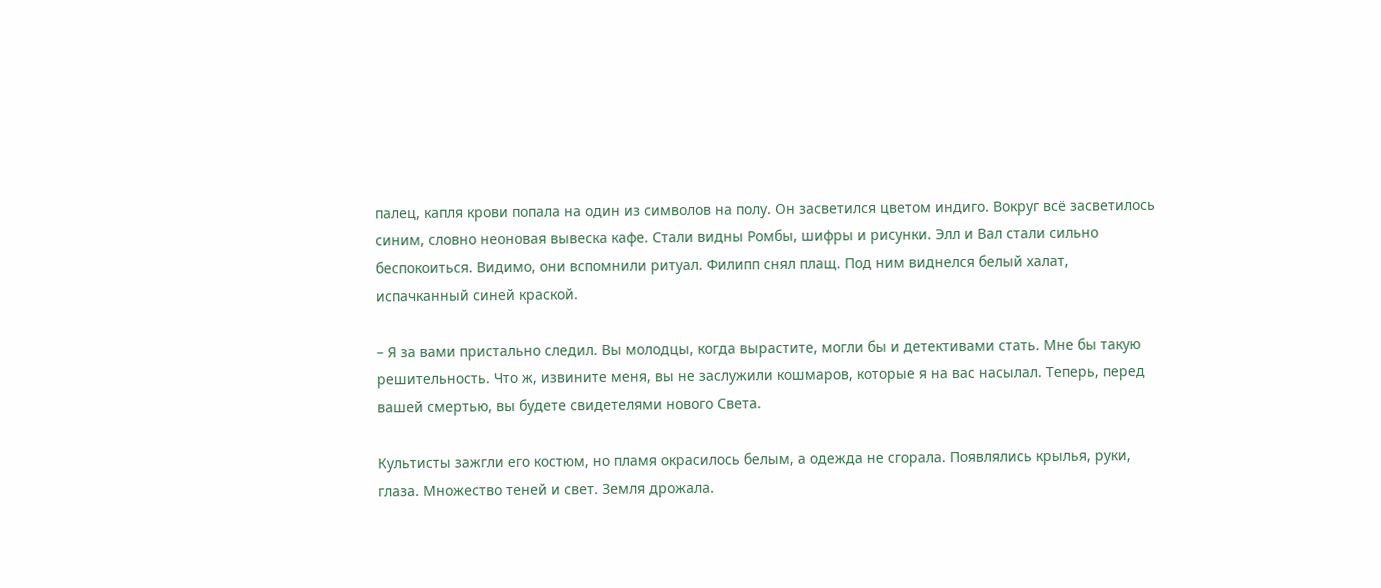палец, капля крови попала на один из символов на полу. Он засветился цветом индиго. Вокруг всё засветилось синим, словно неоновая вывеска кафе. Стали видны Ромбы, шифры и рисунки. Элл и Вал стали сильно беспокоиться. Видимо, они вспомнили ритуал. Филипп снял плащ. Под ним виднелся белый халат, испачканный синей краской.

– Я за вами пристально следил. Вы молодцы, когда вырастите, могли бы и детективами стать. Мне бы такую решительность. Что ж, извините меня, вы не заслужили кошмаров, которые я на вас насылал. Теперь, перед вашей смертью, вы будете свидетелями нового Света.

Культисты зажгли его костюм, но пламя окрасилось белым, а одежда не сгорала. Появлялись крылья, руки, глаза. Множество теней и свет. Земля дрожала.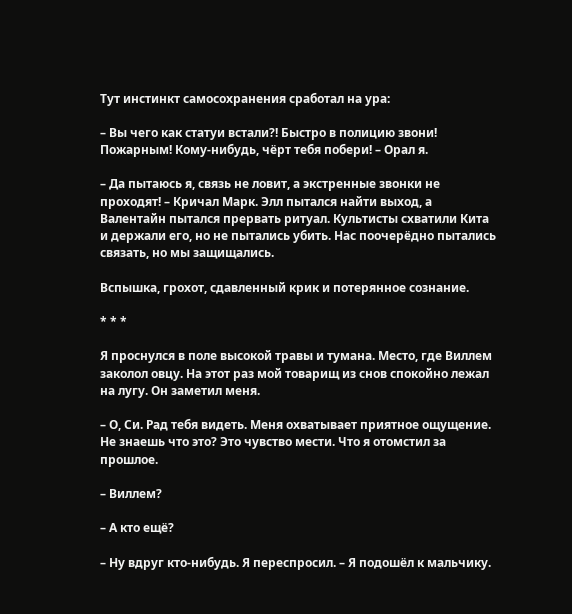Тут инстинкт самосохранения сработал на ура:

– Вы чего как статуи встали?! Быстро в полицию звони! Пожарным! Кому-нибудь, чёрт тебя побери! – Орал я.

– Да пытаюсь я, связь не ловит, а экстренные звонки не проходят! – Кричал Марк. Элл пытался найти выход, а Валентайн пытался прервать ритуал. Культисты схватили Кита и держали его, но не пытались убить. Нас поочерёдно пытались связать, но мы защищались.

Вспышка, грохот, сдавленный крик и потерянное сознание.

* * *

Я проснулся в поле высокой травы и тумана. Место, где Виллем заколол овцу. На этот раз мой товарищ из снов спокойно лежал на лугу. Он заметил меня.

– О, Си. Рад тебя видеть. Меня охватывает приятное ощущение. Не знаешь что это? Это чувство мести. Что я отомстил за прошлое.

– Виллем?

– А кто ещё?

– Ну вдруг кто-нибудь. Я переспросил. – Я подошёл к мальчику.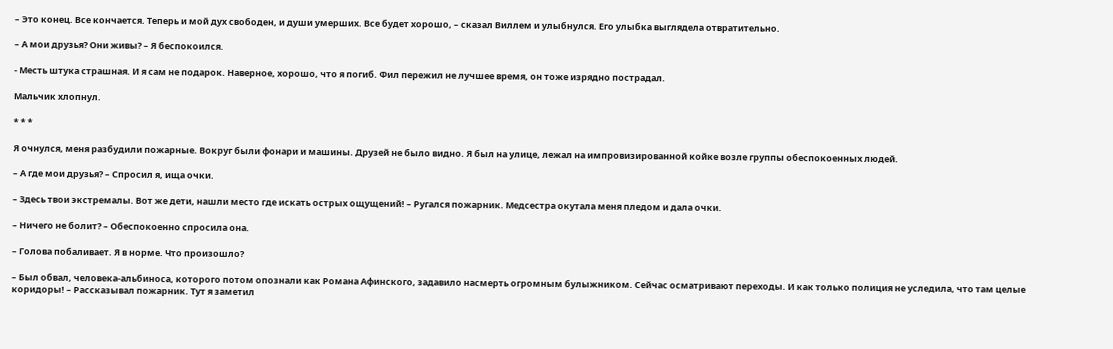– Это конец. Все кончается. Теперь и мой дух свободен, и души умерших. Все будет хорошо, – сказал Виллем и улыбнулся. Его улыбка выглядела отвратительно.

– А мои друзья? Они живы? – Я беспокоился.

- Месть штука страшная. И я сам не подарок. Наверное, хорошо, что я погиб. Фил пережил не лучшее время, он тоже изрядно пострадал.

Мальчик хлопнул.

* * *

Я очнулся, меня разбудили пожарные. Вокруг были фонари и машины. Друзей не было видно. Я был на улице, лежал на импровизированной койке возле группы обеспокоенных людей.

– А где мои друзья? – Спросил я, ища очки.

– Здесь твои экстремалы. Вот же дети, нашли место где искать острых ощущений! – Ругался пожарник. Медсестра окутала меня пледом и дала очки.

– Ничего не болит? – Обеспокоенно спросила она.

– Голова побаливает. Я в норме. Что произошло?

– Был обвал, человека-альбиноса, которого потом опознали как Романа Афинского, задавило насмерть огромным булыжником. Сейчас осматривают переходы. И как только полиция не уследила, что там целые коридоры! – Рассказывал пожарник. Тут я заметил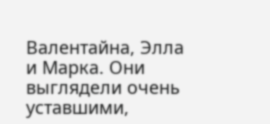Валентайна, Элла и Марка. Они выглядели очень уставшими,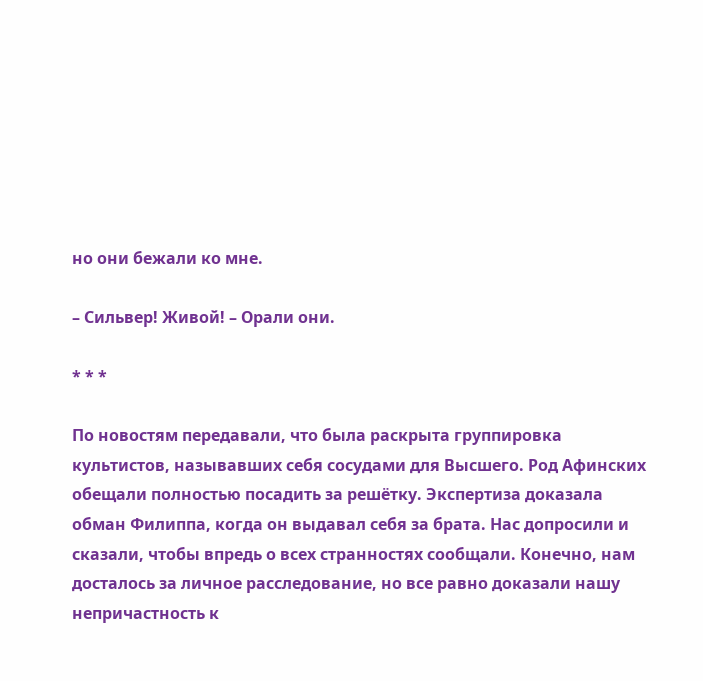но они бежали ко мне.

– Сильвер! Живой! – Орали они.

* * *

По новостям передавали, что была раскрыта группировка культистов, называвших себя сосудами для Высшего. Род Афинских обещали полностью посадить за решётку. Экспертиза доказала обман Филиппа, когда он выдавал себя за брата. Нас допросили и сказали, чтобы впредь о всех странностях сообщали. Конечно, нам досталось за личное расследование, но все равно доказали нашу непричастность к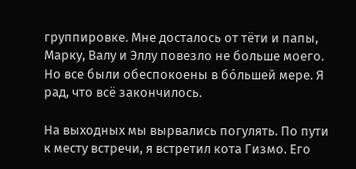группировке. Мне досталось от тёти и папы, Марку, Валу и Эллу повезло не больше моего. Но все были обеспокоены в бо́льшей мере. Я рад, что всё закончилось.

На выходных мы вырвались погулять. По пути к месту встречи, я встретил кота Гизмо. Его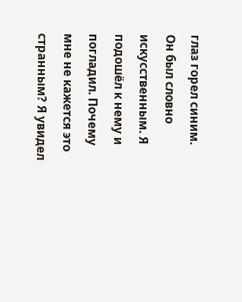глаз горел синим. Он был словно искусственным. Я подошёл к нему и погладил. Почему мне не кажется это странным? Я увидел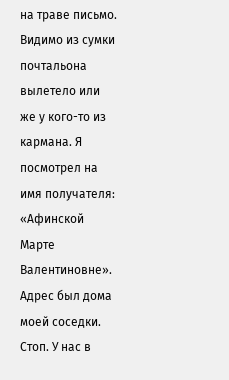на траве письмо. Видимо из сумки почтальона вылетело или же у кого-то из кармана. Я посмотрел на имя получателя: «Афинской Марте Валентиновне». Адрес был дома моей соседки. Стоп. У нас в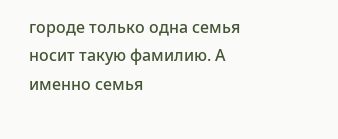городе только одна семья носит такую фамилию. А именно семья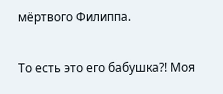мёртвого Филиппа.

То есть это его бабушка?! Моя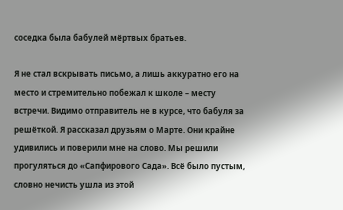соседка была бабулей мёртвых братьев.

Я не стал вскрывать письмо, а лишь аккуратно его на место и стремительно побежал к школе – месту встречи. Видимо отправитель не в курсе, что бабуля за решёткой. Я рассказал друзьям о Марте. Они крайне удивились и поверили мне на слово. Мы решили прогуляться до «Сапфирового Сада». Всё было пустым, словно нечисть ушла из этой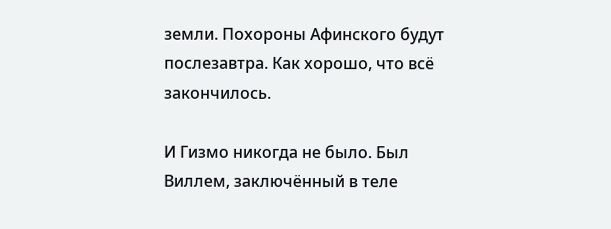земли. Похороны Афинского будут послезавтра. Как хорошо, что всё закончилось.

И Гизмо никогда не было. Был Виллем, заключённый в теле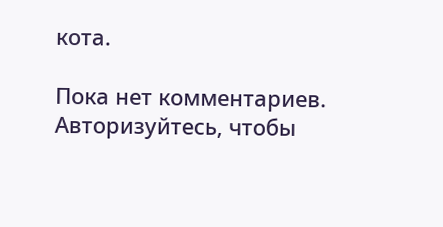кота.

Пока нет комментариев. Авторизуйтесь, чтобы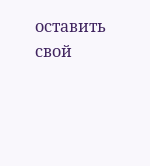оставить свой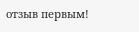отзыв первым!